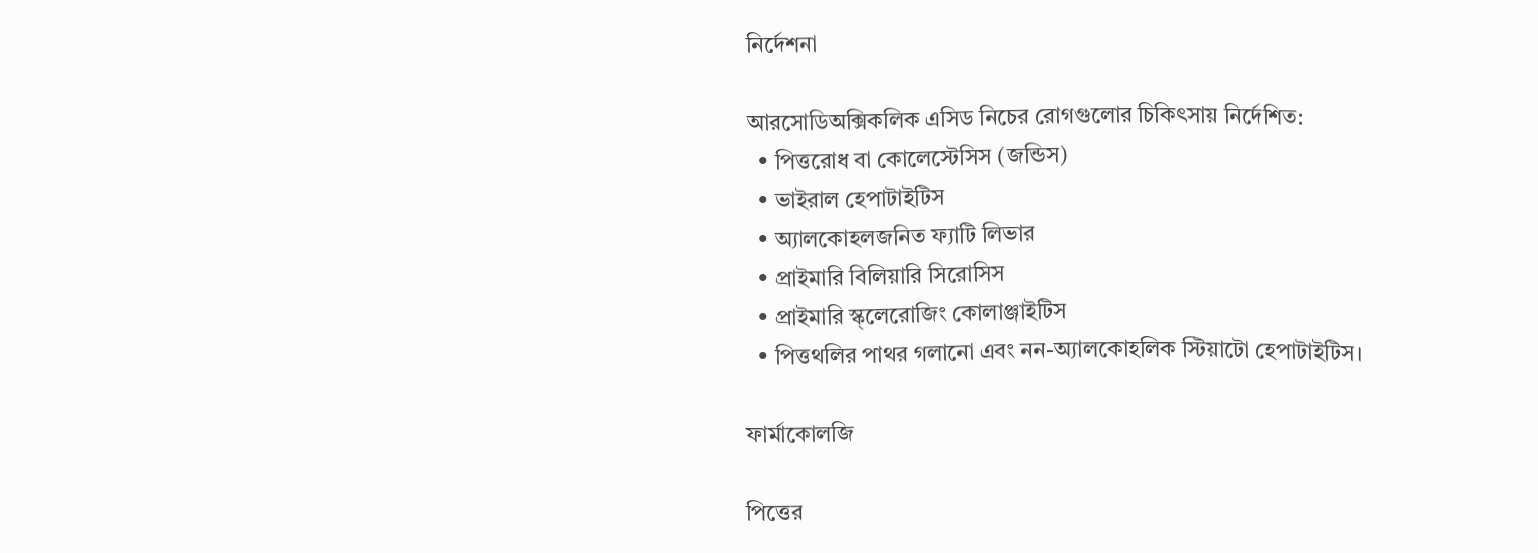নির্দেশনা

আরসোডিঅক্সিকলিক এসিড নিচের রোগগুলোর চিকিৎসায় নির্দেশিত:
  • পিত্তরোধ বা কোলেস্টেসিস (জন্ডিস)
  • ভাইরাল হেপাটাইটিস
  • অ্যালকোহলজনিত ফ্যাটি লিভার
  • প্রাইমারি বিলিয়ারি সিরোসিস
  • প্রাইমারি স্ক্লেরোজিং কোলাঞ্জাইটিস
  • পিত্তথলির পাথর গলানো এবং নন-অ্যালকোহলিক স্টিয়াটো হেপাটাইটিস।

ফার্মাকোলজি

পিত্তের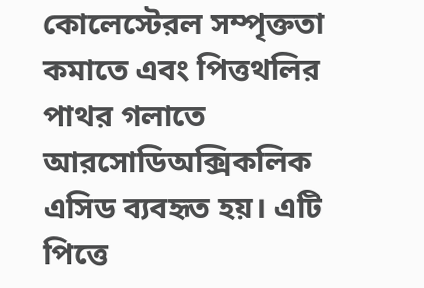কোলেস্টেরল সম্পৃক্ততা কমাতে এবং পিত্তথলির পাথর গলাতে আরসোডিঅক্সিকলিক এসিড ব্যবহৃত হয়। এটি পিত্তে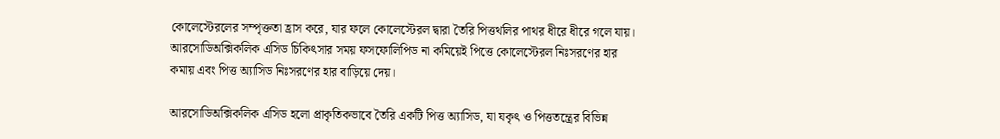কোলেস্টেরলের সম্পৃক্ততা হ্রাস করে, যার ফলে কোলেস্টেরল দ্বারা তৈরি পিত্তথলির পাথর ধীরে ধীরে গলে যায়। আরসোডিঅক্সিকলিক এসিড চিকিৎসার সময় ফসফোলিপিড না কমিয়েই পিত্তে কোলেস্টেরল নিঃসরণের হার কমায় এবং পিত্ত অ্যাসিড নিঃসরণের হার বাড়িয়ে দেয়।

আরসোডিঅক্সিকলিক এসিড হলো প্রাকৃতিকভাবে তৈরি একটি পিত্ত অ্যাসিড, যা যকৃৎ ও পিত্ততন্ত্রের বিভিন্ন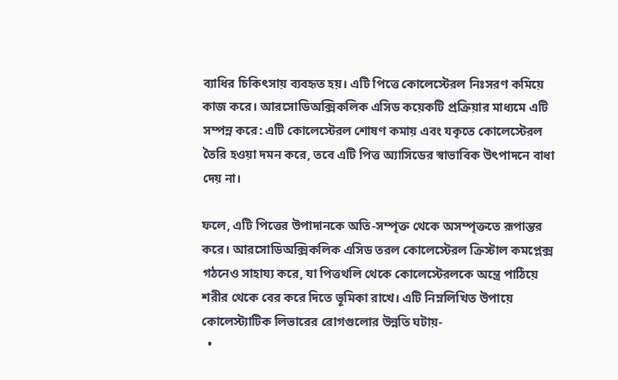ব্যাধির চিকিৎসায় ব্যবহৃত হয়। এটি পিত্তে কোলেস্টেরল নিঃসরণ কমিয়ে কাজ করে। আরসোডিঅক্সিকলিক এসিড কয়েকটি প্রক্রিয়ার মাধ্যমে এটি সম্পন্ন করে: এটি কোলেস্টেরল শোষণ কমায় এবং যকৃতে কোলেস্টেরল তৈরি হওয়া দমন করে, তবে এটি পিত্ত অ্যাসিডের স্বাভাবিক উৎপাদনে বাধা দেয় না।

ফলে, এটি পিত্তের উপাদানকে অতি-সম্পৃক্ত থেকে অসম্পৃক্ততে রূপান্তর করে। আরসোডিঅক্সিকলিক এসিড তরল কোলেস্টেরল ক্রিস্টাল কমপ্লেক্স গঠনেও সাহায্য করে, যা পিত্তথলি থেকে কোলেস্টেরলকে অন্ত্রে পাঠিয়ে শরীর থেকে বের করে দিতে ভূমিকা রাখে। এটি নিম্নলিখিত উপায়ে কোলেস্ট্যাটিক লিভারের রোগগুলোর উন্নতি ঘটায়-
  •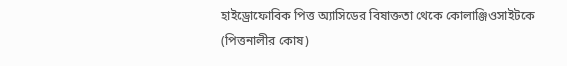হাইড্রোফোবিক পিত্ত অ্যাসিডের বিষাক্ততা থেকে কোলাঞ্জিওসাইটকে (পিত্তনালীর কোষ)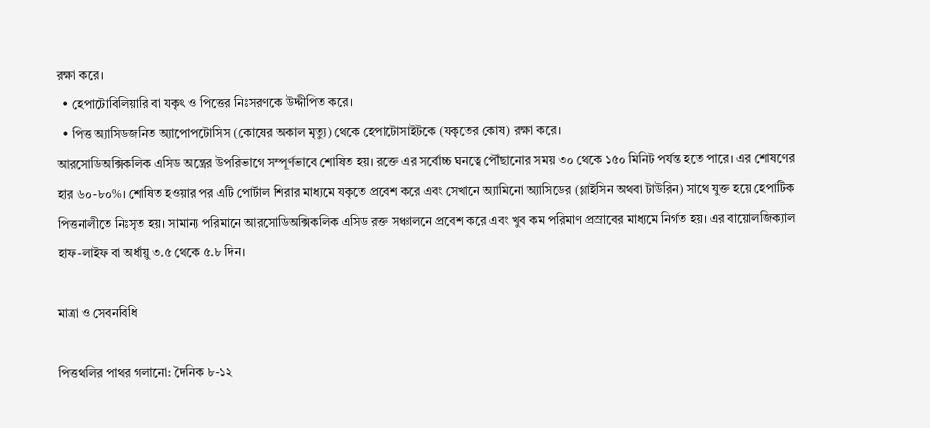রক্ষা করে।
  • হেপাটোবিলিয়ারি বা যকৃৎ ও পিত্তের নিঃসরণকে উদ্দীপিত করে।
  • পিত্ত অ্যাসিডজনিত অ্যাপোপটোসিস (কোষের অকাল মৃত্যু) থেকে হেপাটোসাইটকে (যকৃতের কোষ) রক্ষা করে।
আরসোডিঅক্সিকলিক এসিড অন্ত্রের উপরিভাগে সম্পূর্ণভাবে শোষিত হয়। রক্তে এর সর্বোচ্চ ঘনত্বে পৌঁছানোর সময় ৩০ থেকে ১৫০ মিনিট পর্যন্ত হতে পারে। এর শোষণের হার ৬০-৮০%। শোষিত হওয়ার পর এটি পোর্টাল শিরার মাধ্যমে যকৃতে প্রবেশ করে এবং সেখানে অ্যামিনো অ্যাসিডের (গ্লাইসিন অথবা টাউরিন) সাথে যুক্ত হয়ে হেপাটিক পিত্তনালীতে নিঃসৃত হয়। সামান্য পরিমানে আরসোডিঅক্সিকলিক এসিড রক্ত সঞ্চালনে প্রবেশ করে এবং খুব কম পরিমাণ প্রস্রাবের মাধ্যমে নির্গত হয়। এর বায়োলজিক্যাল হাফ-লাইফ বা অর্ধায়ু ৩.৫ থেকে ৫.৮ দিন।

মাত্রা ও সেবনবিধি

পিত্তথলির পাথর গলানো: দৈনিক ৮-১২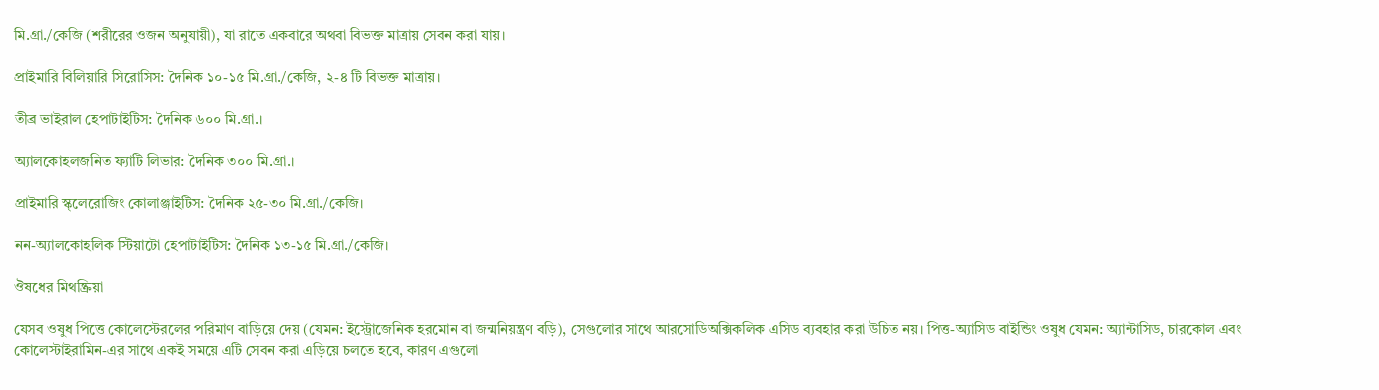মি.গ্রা./কেজি (শরীরের ওজন অনুযায়ী), যা রাতে একবারে অথবা বিভক্ত মাত্রায় সেবন করা যায়।

প্রাইমারি বিলিয়ারি সিরোসিস: দৈনিক ১০-১৫ মি.গ্রা./কেজি, ২-৪ টি বিভক্ত মাত্রায়।

তীব্র ভাইরাল হেপাটাইটিস: দৈনিক ৬০০ মি.গ্রা.।

অ্যালকোহলজনিত ফ্যাটি লিভার: দৈনিক ৩০০ মি.গ্রা.।

প্রাইমারি স্ক্লেরোজিং কোলাঞ্জাইটিস: দৈনিক ২৫-৩০ মি.গ্রা./কেজি।

নন-অ্যালকোহলিক স্টিয়াটো হেপাটাইটিস: দৈনিক ১৩-১৫ মি.গ্রা./কেজি।

ঔষধের মিথষ্ক্রিয়া

যেসব ওষুধ পিত্তে কোলেস্টেরলের পরিমাণ বাড়িয়ে দেয় (যেমন: ইস্ট্রোজেনিক হরমোন বা জন্মনিয়ন্ত্রণ বড়ি), সেগুলোর সাথে আরসোডিঅক্সিকলিক এসিড ব্যবহার করা উচিত নয়। পিত্ত-অ্যাসিড বাইন্ডিং ওষুধ যেমন: অ্যান্টাসিড, চারকোল এবং কোলেস্টাইরামিন-এর সাথে একই সময়ে এটি সেবন করা এড়িয়ে চলতে হবে, কারণ এগুলো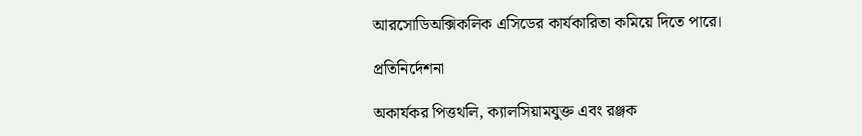আরসোডিঅক্সিকলিক এসিডের কার্যকারিতা কমিয়ে দিতে পারে।

প্রতিনির্দেশনা

অকার্যকর পিত্তথলি, ক্যালসিয়ামযুক্ত এবং রঞ্জক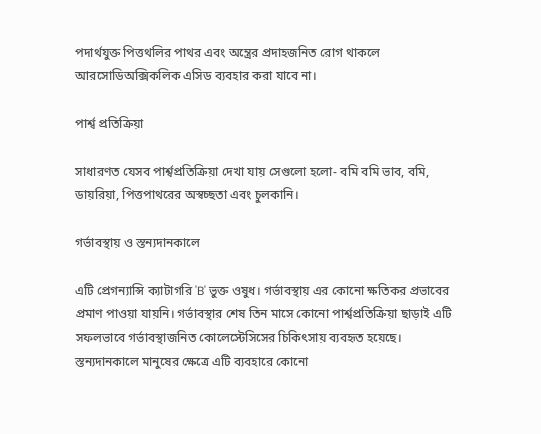পদার্থযুক্ত পিত্তথলির পাথর এবং অন্ত্রের প্রদাহজনিত রোগ থাকলে আরসোডিঅক্সিকলিক এসিড ব্যবহার করা যাবে না।

পার্শ্ব প্রতিক্রিয়া

সাধারণত যেসব পার্শ্বপ্রতিক্রিয়া দেখা যায় সেগুলো হলো- বমি বমি ভাব, বমি, ডায়রিয়া, পিত্তপাথরের অস্বচ্ছতা এবং চুলকানি।

গর্ভাবস্থায় ও স্তন্যদানকালে

এটি প্রেগন্যান্সি ক্যাটাগরি 'B' ভুক্ত ওষুধ। গর্ভাবস্থায় এর কোনো ক্ষতিকর প্রভাবের প্রমাণ পাওয়া যায়নি। গর্ভাবস্থার শেষ তিন মাসে কোনো পার্শ্বপ্রতিক্রিয়া ছাড়াই এটি সফলভাবে গর্ভাবস্থাজনিত কোলেস্টেসিসের চিকিৎসায় ব্যবহৃত হয়েছে। স্তন্যদানকালে মানুষের ক্ষেত্রে এটি ব্যবহারে কোনো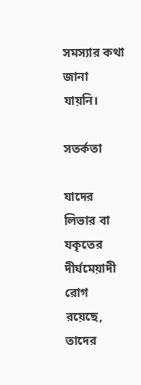সমস্যার কথা জানা যায়নি।

সতর্কতা

যাদের লিভার বা যকৃতের দীর্ঘমেয়াদী রোগ রয়েছে, তাদের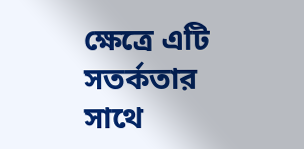ক্ষেত্রে এটি সতর্কতার সাথে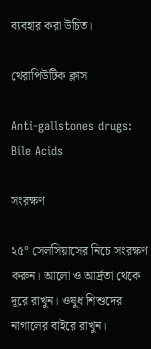ব্যবহার করা উচিত।

থেরাপিউটিক ক্লাস

Anti-gallstones drugs: Bile Acids

সংরক্ষণ

২৫° সেলসিয়াসের নিচে সংরক্ষণ করুন। আলো ও আর্দ্রতা থেকে দূরে রাখুন। ওষুধ শিশুদের নাগালের বাইরে রাখুন।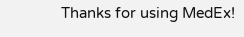Thanks for using MedEx!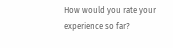How would you rate your experience so far?